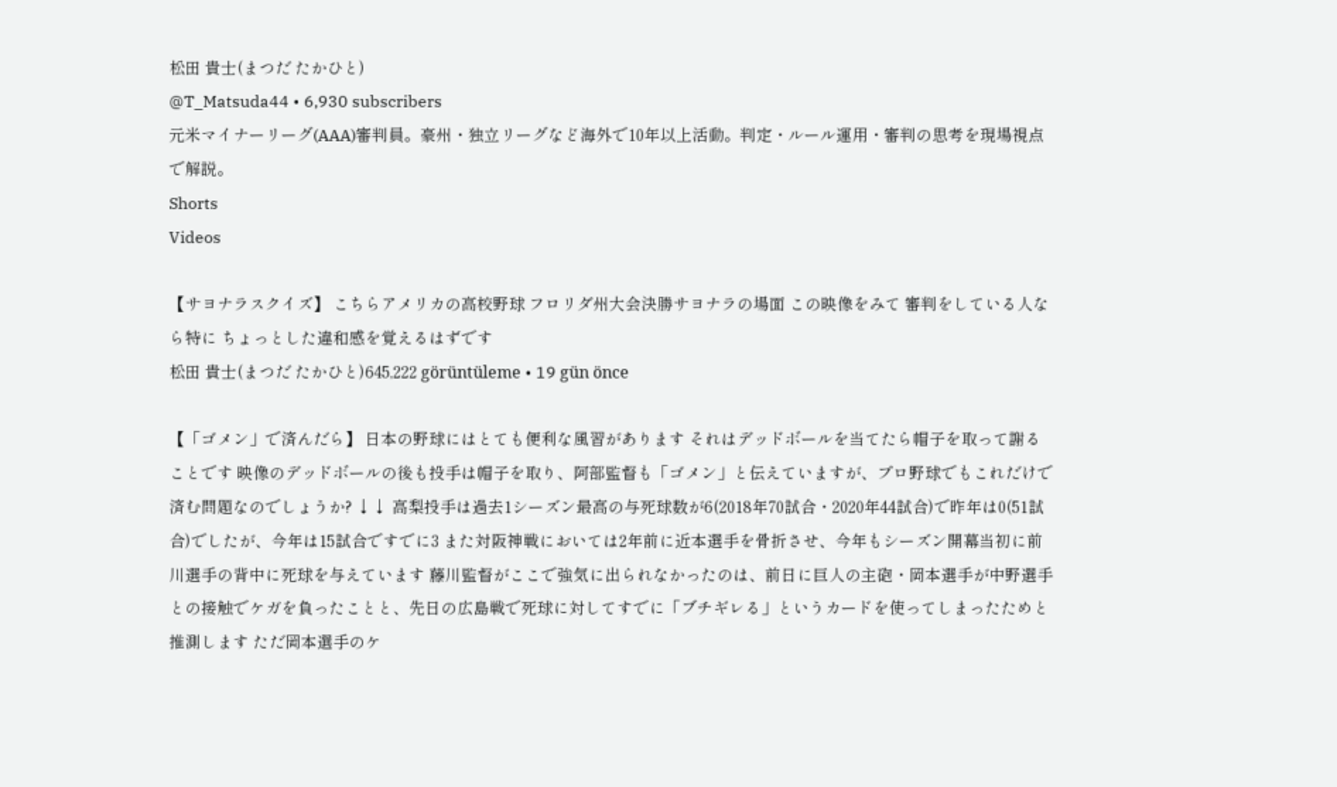松田 貴士(まつだ たかひと)
@T_Matsuda44 • 6,930 subscribers
元米マイナーリーグ(AAA)審判員。豪州・独立リーグなど海外で10年以上活動。判定・ルール運用・審判の思考を現場視点で解説。
Shorts
Videos

【サヨナラスクイズ】 こちらアメリカの高校野球 フロリダ州大会決勝サヨナラの場面 この映像をみて 審判をしている人なら特に ちょっとした違和感を覚えるはずです
松田 貴士(まつだ たかひと)645,222 görüntüleme • 19 gün önce

【「ゴメン」で済んだら】 日本の野球にはとても便利な風習があります それはデッドボールを当てたら帽子を取って謝ることです 映像のデッドボールの後も投手は帽子を取り、阿部監督も「ゴメン」と伝えていますが、プロ野球でもこれだけで済む問題なのでしょうか? ↓↓ 高梨投手は過去1シーズン最高の与死球数が6(2018年70試合・2020年44試合)で昨年は0(51試合)でしたが、今年は15試合ですでに3 また対阪神戦においては2年前に近本選手を骨折させ、今年もシーズン開幕当初に前川選手の背中に死球を与えています 藤川監督がここで強気に出られなかったのは、前日に巨人の主砲・岡本選手が中野選手との接触でケガを負ったことと、先日の広島戦で死球に対してすでに「ブチギレる」というカードを使ってしまったためと推測します ただ岡本選手のケ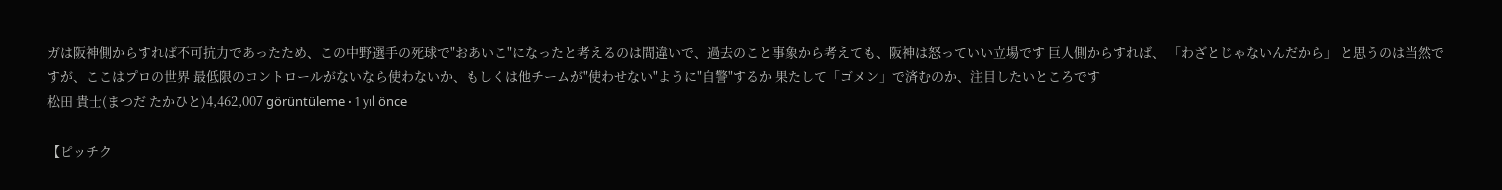ガは阪神側からすれば不可抗力であったため、この中野選手の死球で"おあいこ"になったと考えるのは間違いで、過去のこと事象から考えても、阪神は怒っていい立場です 巨人側からすれば、 「わざとじゃないんだから」 と思うのは当然ですが、ここはプロの世界 最低限のコントロールがないなら使わないか、もしくは他チームが"使わせない"ように"自警"するか 果たして「ゴメン」で済むのか、注目したいところです
松田 貴士(まつだ たかひと)4,462,007 görüntüleme • 1 yıl önce

【ピッチク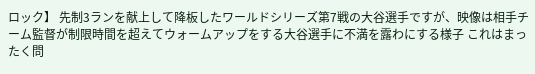ロック】 先制3ランを献上して降板したワールドシリーズ第7戦の大谷選手ですが、映像は相手チーム監督が制限時間を超えてウォームアップをする大谷選手に不満を露わにする様子 これはまったく問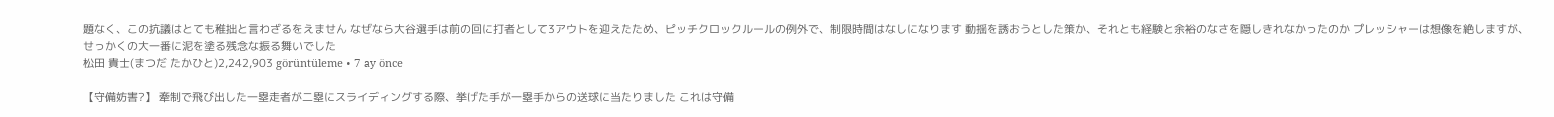題なく、この抗議はとても稚拙と言わざるをえません なぜなら大谷選手は前の回に打者として3アウトを迎えたため、ピッチクロックルールの例外で、制限時間はなしになります 動揺を誘おうとした策か、それとも経験と余裕のなさを隠しきれなかったのか プレッシャーは想像を絶しますが、せっかくの大一番に泥を塗る残念な振る舞いでした
松田 貴士(まつだ たかひと)2,242,903 görüntüleme • 7 ay önce

【守備妨害?】 牽制で飛び出した一塁走者が二塁にスライディングする際、挙げた手が一塁手からの送球に当たりました これは守備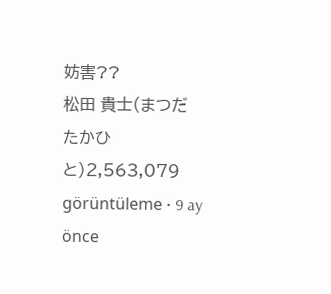妨害??
松田 貴士(まつだ たかひと)2,563,079 görüntüleme • 9 ay önce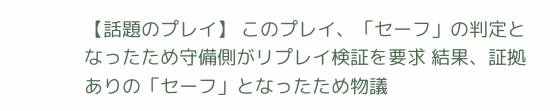【話題のプレイ】 このプレイ、「セーフ」の判定となったため守備側がリプレイ検証を要求 結果、証拠ありの「セーフ」となったため物議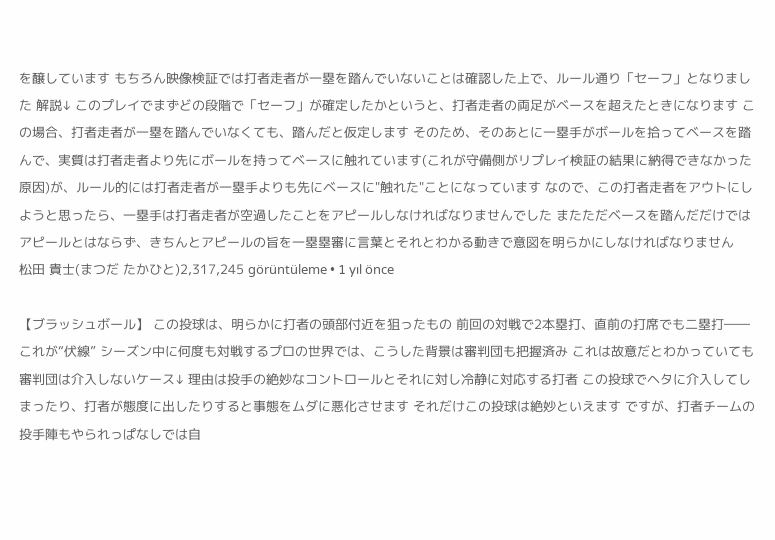を醸しています もちろん映像検証では打者走者が一塁を踏んでいないことは確認した上で、ルール通り「セーフ」となりました 解説↓ このプレイでまずどの段階で「セーフ」が確定したかというと、打者走者の両足がベースを超えたときになります この場合、打者走者が一塁を踏んでいなくても、踏んだと仮定します そのため、そのあとに一塁手がボールを拾ってベースを踏んで、実質は打者走者より先にボールを持ってベースに触れています(これが守備側がリプレイ検証の結果に納得できなかった原因)が、ルール的には打者走者が一塁手よりも先にベースに"触れた"ことになっています なので、この打者走者をアウトにしようと思ったら、一塁手は打者走者が空過したことをアピールしなければなりませんでした またただベースを踏んだだけではアピールとはならず、きちんとアピールの旨を一塁塁審に言葉とそれとわかる動きで意図を明らかにしなければなりません
松田 貴士(まつだ たかひと)2,317,245 görüntüleme • 1 yıl önce

【ブラッシュボール】 この投球は、明らかに打者の頭部付近を狙ったもの 前回の対戦で2本塁打、直前の打席でも二塁打――これが“伏線” シーズン中に何度も対戦するプロの世界では、こうした背景は審判団も把握済み これは故意だとわかっていても審判団は介入しないケース↓ 理由は投手の絶妙なコントロールとそれに対し冷静に対応する打者 この投球でヘタに介入してしまったり、打者が態度に出したりすると事態をムダに悪化させます それだけこの投球は絶妙といえます ですが、打者チームの投手陣もやられっぱなしでは自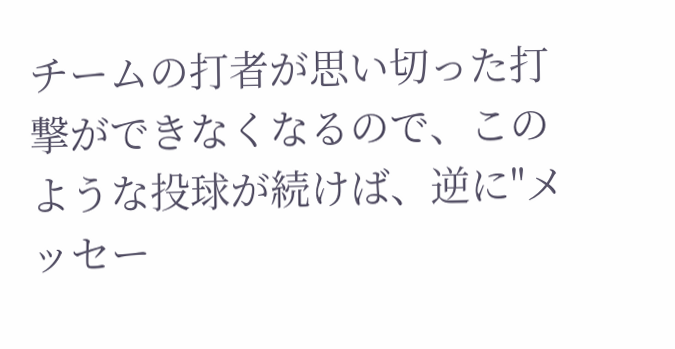チームの打者が思い切った打撃ができなくなるので、このような投球が続けば、逆に"メッセー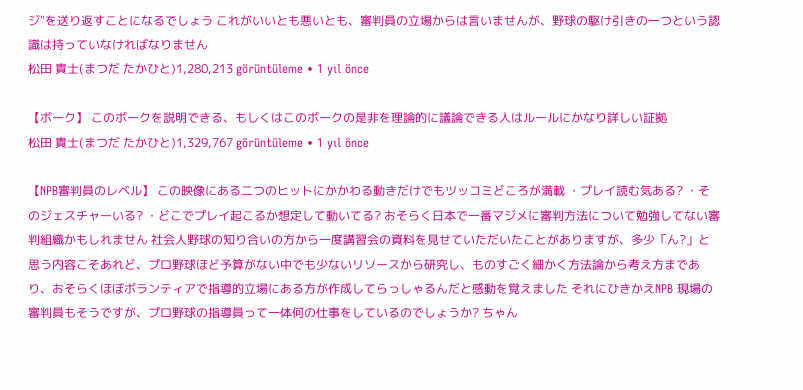ジ"を送り返すことになるでしょう これがいいとも悪いとも、審判員の立場からは言いませんが、野球の駆け引きの一つという認識は持っていなければなりません
松田 貴士(まつだ たかひと)1,280,213 görüntüleme • 1 yıl önce

【ボーク】 このボークを説明できる、もしくはこのボークの是非を理論的に議論できる人はルールにかなり詳しい証拠
松田 貴士(まつだ たかひと)1,329,767 görüntüleme • 1 yıl önce

【NPB審判員のレベル】 この映像にある二つのヒットにかかわる動きだけでもツッコミどころが満載 ・プレイ読む気ある? ・そのジェスチャーいる? ・どこでプレイ起こるか想定して動いてる? おそらく日本で一番マジメに審判方法について勉強してない審判組織かもしれません 社会人野球の知り合いの方から一度講習会の資料を見せていただいたことがありますが、多少「ん?」と思う内容こそあれど、プロ野球ほど予算がない中でも少ないリソースから研究し、ものすごく細かく方法論から考え方まであり、おそらくほぼボランティアで指導的立場にある方が作成してらっしゃるんだと感動を覚えました それにひきかえNPB 現場の審判員もそうですが、プロ野球の指導員って一体何の仕事をしているのでしょうか? ちゃん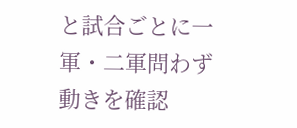と試合ごとに一軍・二軍問わず動きを確認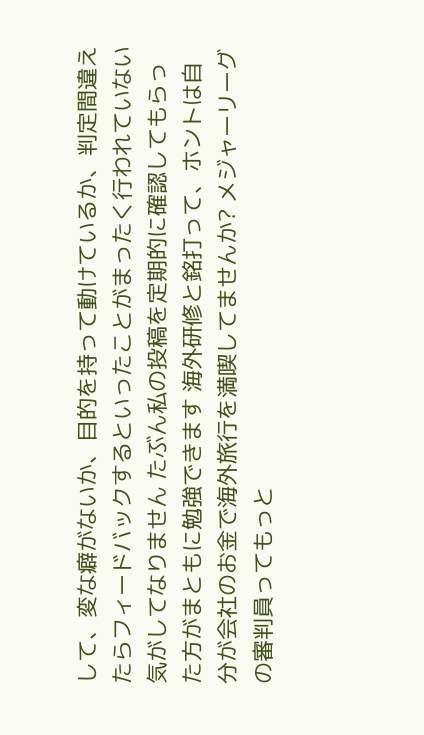して、変な癖がないか、目的を持って動けているか、判定間違えたらフィードバックするといったことがまったく行われていない気がしてなりません たぶん私の投稿を定期的に確認してもらった方がまともに勉強できます 海外研修と銘打って、ホントは自分が会社のお金で海外旅行を満喫してませんか? メジャーリーグの審判員ってもっと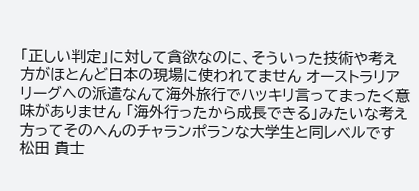「正しい判定」に対して貪欲なのに、そういった技術や考え方がほとんど日本の現場に使われてません オーストラリアリーグへの派遣なんて海外旅行でハッキリ言ってまったく意味がありません 「海外行ったから成長できる」みたいな考え方ってそのへんのチャランポランな大学生と同レベルです
松田 貴士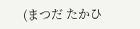(まつだ たかひ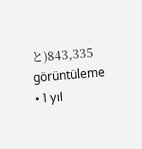と)843,335 görüntüleme • 1 yıl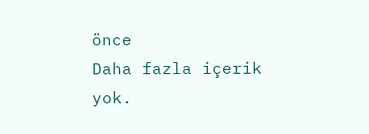önce
Daha fazla içerik yok.